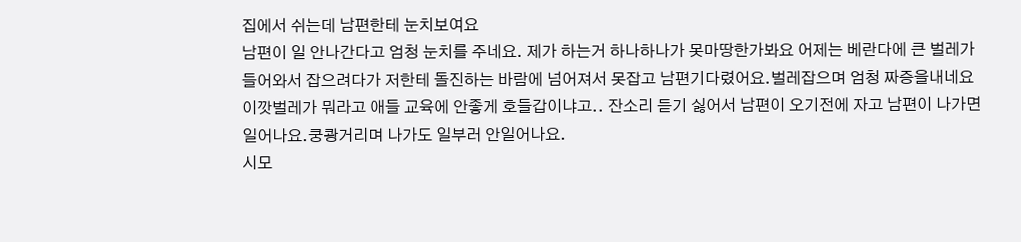집에서 쉬는데 남편한테 눈치보여요
남편이 일 안나간다고 엄청 눈치를 주네요. 제가 하는거 하나하나가 못마땅한가봐요 어제는 베란다에 큰 벌레가 들어와서 잡으려다가 저한테 돌진하는 바람에 넘어져서 못잡고 남편기다렸어요.벌레잡으며 엄청 짜증을내네요 이깟벌레가 뭐라고 애들 교육에 안좋게 호들갑이냐고.. 잔소리 듣기 싫어서 남편이 오기전에 자고 남편이 나가면 일어나요.쿵쾅거리며 나가도 일부러 안일어나요.
시모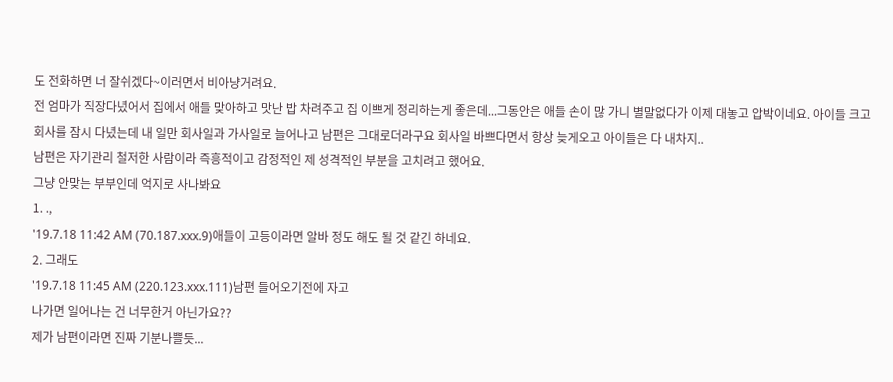도 전화하면 너 잘쉬겠다~이러면서 비아냥거려요.
전 엄마가 직장다녔어서 집에서 애들 맞아하고 맛난 밥 차려주고 집 이쁘게 정리하는게 좋은데...그동안은 애들 손이 많 가니 별말없다가 이제 대놓고 압박이네요. 아이들 크고 회사를 잠시 다녔는데 내 일만 회사일과 가사일로 늘어나고 남편은 그대로더라구요 회사일 바쁘다면서 항상 늦게오고 아이들은 다 내차지..
남편은 자기관리 철저한 사람이라 즉흥적이고 감정적인 제 성격적인 부분을 고치려고 했어요.
그냥 안맞는 부부인데 억지로 사나봐요
1. .,
'19.7.18 11:42 AM (70.187.xxx.9)애들이 고등이라면 알바 정도 해도 될 것 같긴 하네요.
2. 그래도
'19.7.18 11:45 AM (220.123.xxx.111)남편 들어오기전에 자고
나가면 일어나는 건 너무한거 아닌가요??
제가 남편이라면 진짜 기분나쁠듯...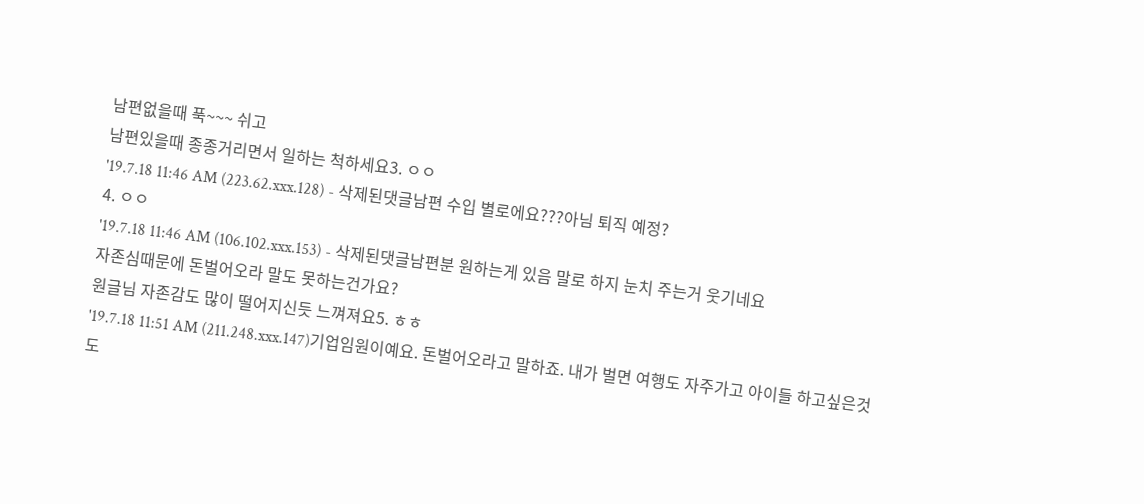남편없을때 푹~~~ 쉬고
남편있을때 종종거리면서 일하는 척하세요3. ㅇㅇ
'19.7.18 11:46 AM (223.62.xxx.128) - 삭제된댓글남편 수입 별로에요???아님 퇴직 예정?
4. ㅇㅇ
'19.7.18 11:46 AM (106.102.xxx.153) - 삭제된댓글남편분 원하는게 있음 말로 하지 눈치 주는거 웃기네요
자존심때문에 돈벌어오라 말도 못하는건가요?
원글님 자존감도 많이 떨어지신듯 느껴져요5. ㅎㅎ
'19.7.18 11:51 AM (211.248.xxx.147)기업임원이예요. 돈벌어오라고 말하죠. 내가 벌면 여행도 자주가고 아이들 하고싶은것도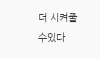더 시켜줄수있다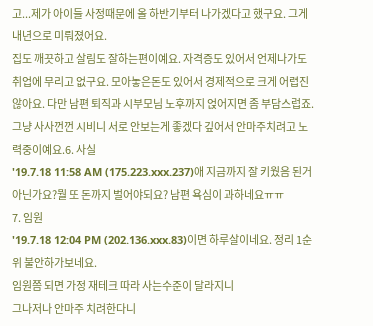고...제가 아이들 사정때문에 올 하반기부터 나가겠다고 했구요. 그게 내년으로 미뤄졌어요.
집도 깨끗하고 살림도 잘하는편이예요. 자격증도 있어서 언제나가도 취업에 무리고 없구요. 모아놓은돈도 있어서 경제적으로 크게 어렵진않아요. 다만 남편 퇴직과 시부모님 노후까지 얹어지면 좀 부담스럽죠. 그냥 사사껀껀 시비니 서로 안보는게 좋겠다 깊어서 안마주치려고 노력중이예요.6. 사실
'19.7.18 11:58 AM (175.223.xxx.237)애 지금까지 잘 키웠음 된거 아닌가요?뭘 또 돈까지 벌어야되요? 남편 욕심이 과하네요ㅠㅠ
7. 임원
'19.7.18 12:04 PM (202.136.xxx.83)이면 하루살이네요. 정리 1순위 불안하가보네요.
임원쯤 되면 가정 재테크 따라 사는수준이 달라지니
그나저나 안마주 치려한다니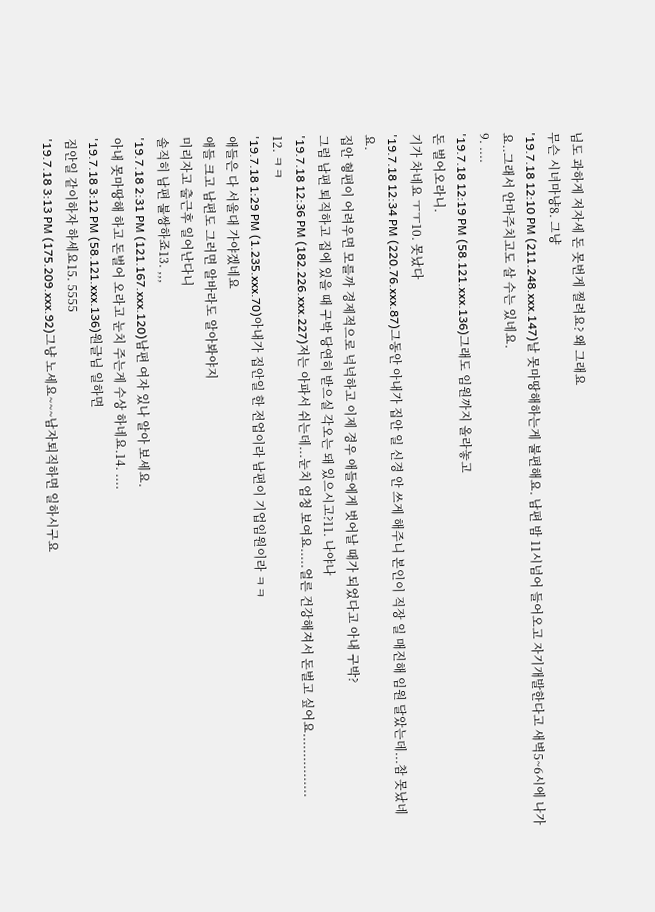님도 과하게 저자세 돈 못번게 찔려요? 왜 그래요
무슨 시녀마냥8. 그냥
'19.7.18 12:10 PM (211.248.xxx.147)날 못마땅해하는게 불편해요. 남편 밤 11시넘어 들어오고 자기개발한다고 새벽5~6시에 나가요..그래서 안마주치고도 살 수는 있네요.
9. ....
'19.7.18 12:19 PM (58.121.xxx.136)그래도 임원까지 올라놓고
돈 벌어오라니.
기가 차네요 ㅜㅜ10. 못났다
'19.7.18 12:34 PM (220.76.xxx.87)그동안 아내가 집안 일 신경 안 쓰게 해주니 본인이 직장 일 매진해 임원 달았는데...참 못났네요.
집안 형편이 어려우면 모를까 경제적으로 넉넉하고 이제 경우 애들에게 벗어날 때가 되었다고 아내 구박?
그럼 남편 퇴직하고 집에 있을 때 구박 당연히 받으실 각오는 돼 있으시고?11. 나야나
'19.7.18 12:36 PM (182.226.xxx.227)저는 아파서 쉬는데...눈치 엄청 보여요.....얼른 건강해져서 돈벌고 싶어요................
12. ㅋㅋ
'19.7.18 1:29 PM (1.235.xxx.70)아내가 집안일 한 전업이라 남편이 기업임원이라 ㅋㅋ
애들은 다 서울대 가야겠네요
애들 크고 남편도 그러면 알바라도 알아봐야지
미리자고 출근후 일어난다니
솔직히 남편 불쌍하죠13. ,,,
'19.7.18 2:31 PM (121.167.xxx.120)남편 여자 있나 알아 보세요.
아내 못마땅해 하고 돈벌어 오라고 눈치 주는게 수상 하네요.14. ....
'19.7.18 3:12 PM (58.121.xxx.136)원글님 일하면
짐안일 같이하자 하세요15. 5555
'19.7.18 3:13 PM (175.209.xxx.92)그냥 노세요~~~남자퇴직하면 일하시구요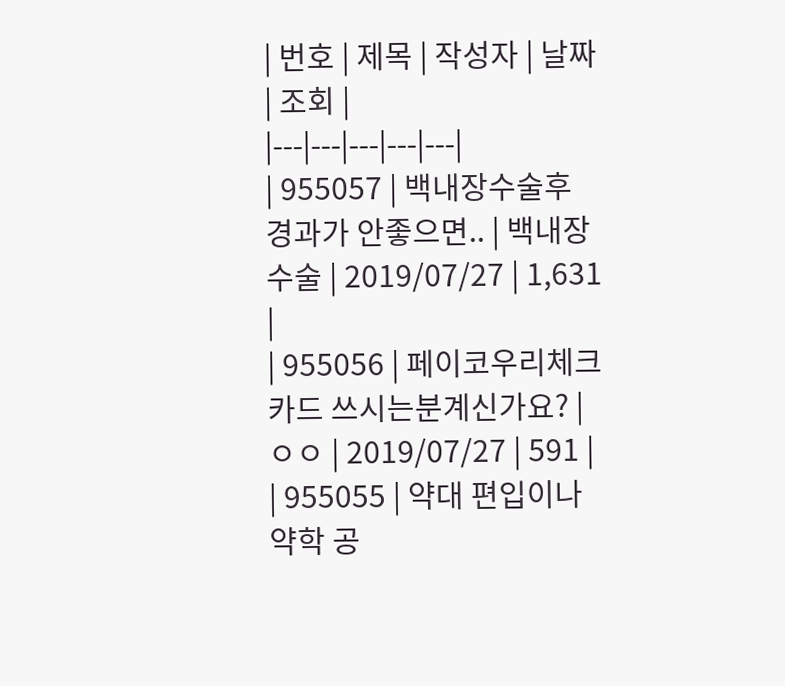| 번호 | 제목 | 작성자 | 날짜 | 조회 |
|---|---|---|---|---|
| 955057 | 백내장수술후 경과가 안좋으면.. | 백내장수술 | 2019/07/27 | 1,631 |
| 955056 | 페이코우리체크카드 쓰시는분계신가요? | ㅇㅇ | 2019/07/27 | 591 |
| 955055 | 약대 편입이나 약학 공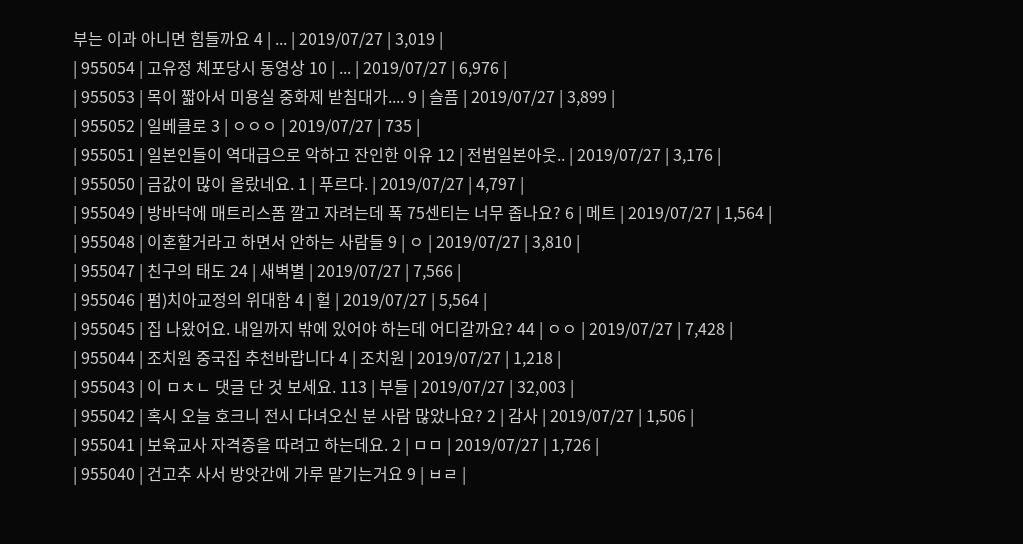부는 이과 아니면 힘들까요 4 | ... | 2019/07/27 | 3,019 |
| 955054 | 고유정 체포당시 동영상 10 | ... | 2019/07/27 | 6,976 |
| 955053 | 목이 짧아서 미용실 중화제 받침대가.... 9 | 슬픔 | 2019/07/27 | 3,899 |
| 955052 | 일베클로 3 | ㅇㅇㅇ | 2019/07/27 | 735 |
| 955051 | 일본인들이 역대급으로 악하고 잔인한 이유 12 | 전범일본아웃.. | 2019/07/27 | 3,176 |
| 955050 | 금값이 많이 올랐네요. 1 | 푸르다. | 2019/07/27 | 4,797 |
| 955049 | 방바닥에 매트리스폼 깔고 자려는데 폭 75센티는 너무 좁나요? 6 | 메트 | 2019/07/27 | 1,564 |
| 955048 | 이혼할거라고 하면서 안하는 사람들 9 | ㅇ | 2019/07/27 | 3,810 |
| 955047 | 친구의 태도 24 | 새벽별 | 2019/07/27 | 7,566 |
| 955046 | 펌)치아교정의 위대함 4 | 헐 | 2019/07/27 | 5,564 |
| 955045 | 집 나왔어요. 내일까지 밖에 있어야 하는데 어디갈까요? 44 | ㅇㅇ | 2019/07/27 | 7,428 |
| 955044 | 조치원 중국집 추천바랍니다 4 | 조치원 | 2019/07/27 | 1,218 |
| 955043 | 이 ㅁㅊㄴ 댓글 단 것 보세요. 113 | 부들 | 2019/07/27 | 32,003 |
| 955042 | 혹시 오늘 호크니 전시 다녀오신 분 사람 많았나요? 2 | 감사 | 2019/07/27 | 1,506 |
| 955041 | 보육교사 자격증을 따려고 하는데요. 2 | ㅁㅁ | 2019/07/27 | 1,726 |
| 955040 | 건고추 사서 방앗간에 가루 맡기는거요 9 | ㅂㄹ |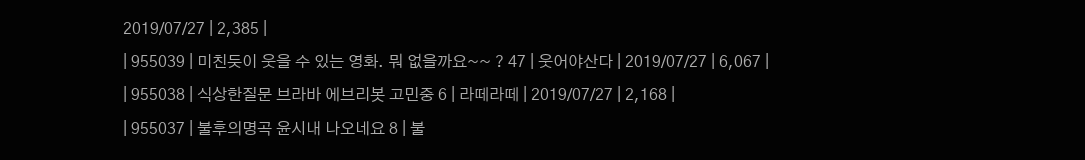2019/07/27 | 2,385 |
| 955039 | 미친듯이 웃을 수 있는 영화. 뭐 없을까요~~ ? 47 | 웃어야산다 | 2019/07/27 | 6,067 |
| 955038 | 식상한질문 브라바 에브리봇 고민중 6 | 라떼라떼 | 2019/07/27 | 2,168 |
| 955037 | 불후의명곡 윤시내 나오네요 8 | 불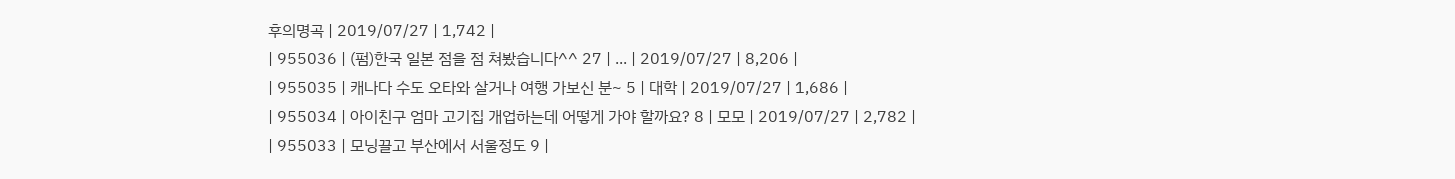후의명곡 | 2019/07/27 | 1,742 |
| 955036 | (펌)한국 일본 점을 점 쳐봤습니다^^ 27 | ... | 2019/07/27 | 8,206 |
| 955035 | 캐나다 수도 오타와 살거나 여행 가보신 분~ 5 | 대학 | 2019/07/27 | 1,686 |
| 955034 | 아이친구 엄마 고기집 개업하는데 어떻게 가야 할까요? 8 | 모모 | 2019/07/27 | 2,782 |
| 955033 | 모닝끌고 부산에서 서울정도 9 |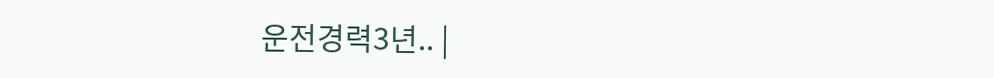운전경력3년.. |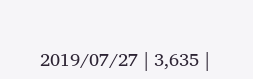2019/07/27 | 3,635 |